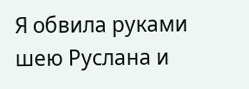Я обвила руками шею Руслана и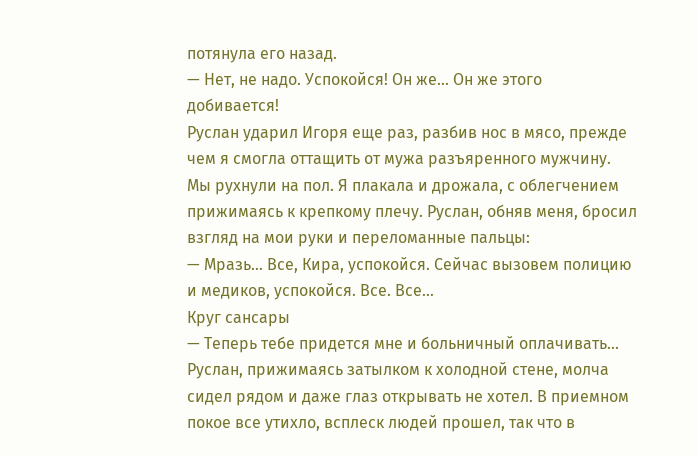потянула его назад.
— Нет, не надо. Успокойся! Он же… Он же этого добивается!
Руслан ударил Игоря еще раз, разбив нос в мясо, прежде чем я смогла оттащить от мужа разъяренного мужчину. Мы рухнули на пол. Я плакала и дрожала, с облегчением прижимаясь к крепкому плечу. Руслан, обняв меня, бросил взгляд на мои руки и переломанные пальцы:
— Мразь… Все, Кира, успокойся. Сейчас вызовем полицию и медиков, успокойся. Все. Все…
Круг сансары
— Теперь тебе придется мне и больничный оплачивать…
Руслан, прижимаясь затылком к холодной стене, молча сидел рядом и даже глаз открывать не хотел. В приемном покое все утихло, всплеск людей прошел, так что в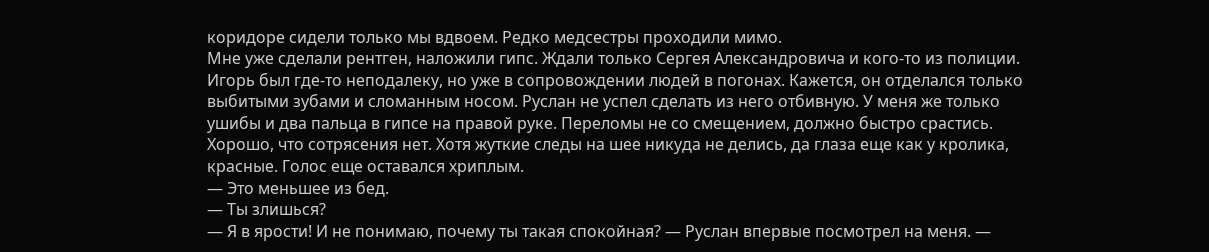коридоре сидели только мы вдвоем. Редко медсестры проходили мимо.
Мне уже сделали рентген, наложили гипс. Ждали только Сергея Александровича и кого-то из полиции. Игорь был где-то неподалеку, но уже в сопровождении людей в погонах. Кажется, он отделался только выбитыми зубами и сломанным носом. Руслан не успел сделать из него отбивную. У меня же только ушибы и два пальца в гипсе на правой руке. Переломы не со смещением, должно быстро срастись. Хорошо, что сотрясения нет. Хотя жуткие следы на шее никуда не делись, да глаза еще как у кролика, красные. Голос еще оставался хриплым.
— Это меньшее из бед.
— Ты злишься?
— Я в ярости! И не понимаю, почему ты такая спокойная? — Руслан впервые посмотрел на меня. —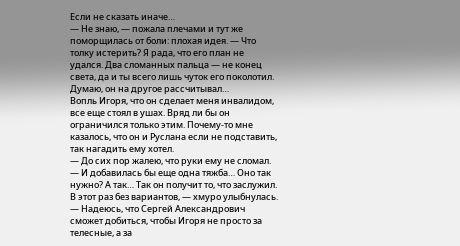Если не сказать иначе…
— Не знаю, — пожала плечами и тут же поморщилась от боли: плохая идея. — Что толку истерить? Я рада, что его план не удался. Два сломанных пальца — не конец света, да и ты всего лишь чуток его поколотил. Думаю, он на другое рассчитывал…
Вопль Игоря, что он сделает меня инвалидом, все еще стоял в ушах. Вряд ли бы он ограничился только этим. Почему-то мне казалось, что он и Руслана если не подставить, так нагадить ему хотел.
— До сих пор жалею, что руки ему не сломал.
— И добавилась бы еще одна тяжба… Оно так нужно? А так… Так он получит то, что заслужил. В этот раз без вариантов, — хмуро улыбнулась. — Надеюсь, что Сергей Александрович сможет добиться, чтобы Игоря не просто за телесные, а за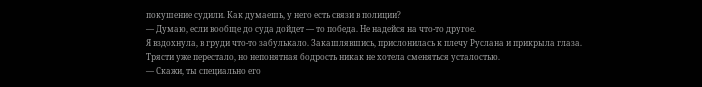покушение судили. Как думаешь, у него есть связи в полиции?
— Думаю, если вообще до суда дойдет — то победа. Не надейся на что-то другое.
Я вздохнула, в груди что-то забулькало. Закашлявшись, прислонилась к плечу Руслана и прикрыла глаза. Трясти уже перестало, но непонятная бодрость никак не хотела сменяться усталостью.
— Скажи, ты специально его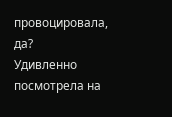провоцировала, да?
Удивленно посмотрела на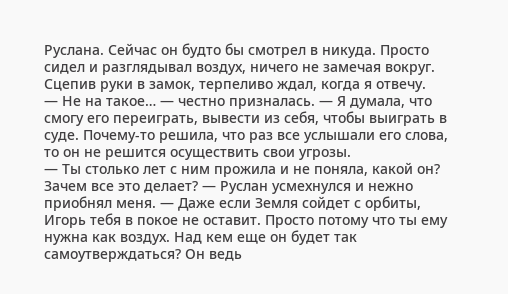Руслана. Сейчас он будто бы смотрел в никуда. Просто сидел и разглядывал воздух, ничего не замечая вокруг. Сцепив руки в замок, терпеливо ждал, когда я отвечу.
— Не на такое… — честно призналась. — Я думала, что смогу его переиграть, вывести из себя, чтобы выиграть в суде. Почему-то решила, что раз все услышали его слова, то он не решится осуществить свои угрозы.
— Ты столько лет с ним прожила и не поняла, какой он? Зачем все это делает? — Руслан усмехнулся и нежно приобнял меня. — Даже если Земля сойдет с орбиты, Игорь тебя в покое не оставит. Просто потому что ты ему нужна как воздух. Над кем еще он будет так самоутверждаться? Он ведь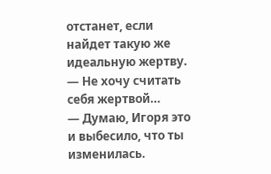отстанет, если найдет такую же идеальную жертву.
— Не хочу считать себя жертвой…
— Думаю, Игоря это и выбесило, что ты изменилась.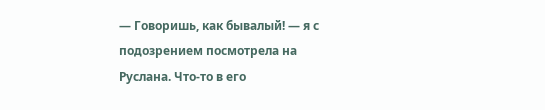— Говоришь, как бывалый! — я с подозрением посмотрела на Руслана. Что-то в его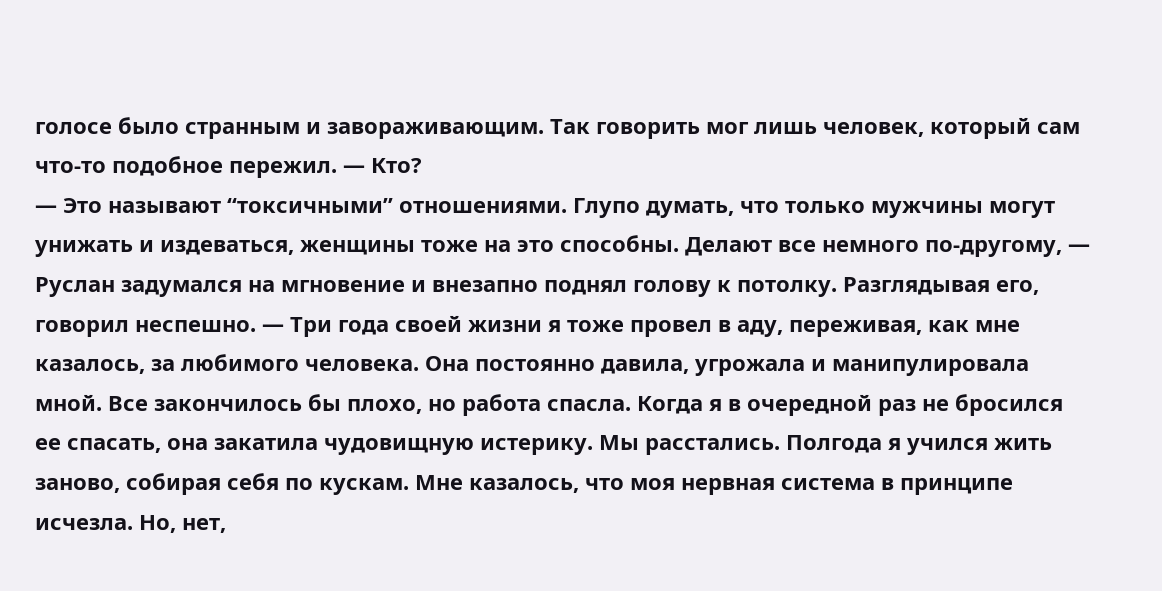голосе было странным и завораживающим. Так говорить мог лишь человек, который сам что-то подобное пережил. — Кто?
— Это называют “токсичными” отношениями. Глупо думать, что только мужчины могут унижать и издеваться, женщины тоже на это способны. Делают все немного по-другому, — Руслан задумался на мгновение и внезапно поднял голову к потолку. Разглядывая его, говорил неспешно. — Три года своей жизни я тоже провел в аду, переживая, как мне казалось, за любимого человека. Она постоянно давила, угрожала и манипулировала мной. Все закончилось бы плохо, но работа спасла. Когда я в очередной раз не бросился ее спасать, она закатила чудовищную истерику. Мы расстались. Полгода я учился жить заново, собирая себя по кускам. Мне казалось, что моя нервная система в принципе исчезла. Но, нет,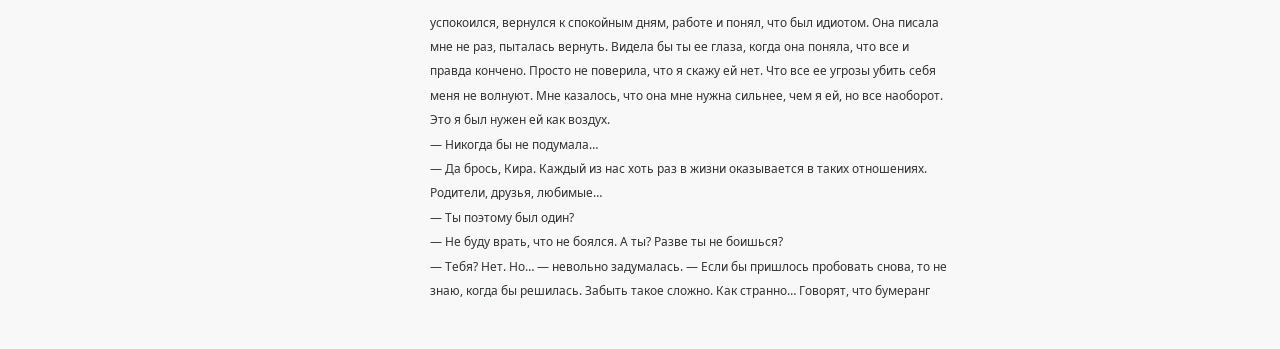успокоился, вернулся к спокойным дням, работе и понял, что был идиотом. Она писала мне не раз, пыталась вернуть. Видела бы ты ее глаза, когда она поняла, что все и правда кончено. Просто не поверила, что я скажу ей нет. Что все ее угрозы убить себя меня не волнуют. Мне казалось, что она мне нужна сильнее, чем я ей, но все наоборот. Это я был нужен ей как воздух.
— Никогда бы не подумала…
— Да брось, Кира. Каждый из нас хоть раз в жизни оказывается в таких отношениях. Родители, друзья, любимые…
— Ты поэтому был один?
— Не буду врать, что не боялся. А ты? Разве ты не боишься?
— Тебя? Нет. Но… — невольно задумалась. — Если бы пришлось пробовать снова, то не знаю, когда бы решилась. Забыть такое сложно. Как странно… Говорят, что бумеранг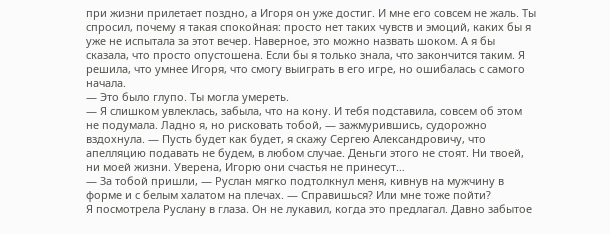при жизни прилетает поздно, а Игоря он уже достиг. И мне его совсем не жаль. Ты спросил, почему я такая спокойная: просто нет таких чувств и эмоций, каких бы я уже не испытала за этот вечер. Наверное, это можно назвать шоком. А я бы сказала, что просто опустошена. Если бы я только знала, что закончится таким. Я решила, что умнее Игоря, что смогу выиграть в его игре, но ошибалась с самого начала.
— Это было глупо. Ты могла умереть.
— Я слишком увлеклась, забыла, что на кону. И тебя подставила, совсем об этом не подумала. Ладно я, но рисковать тобой, — зажмурившись, судорожно вздохнула. — Пусть будет как будет, я скажу Сергею Александровичу, что апелляцию подавать не будем, в любом случае. Деньги этого не стоят. Ни твоей, ни моей жизни. Уверена, Игорю они счастья не принесут…
— За тобой пришли, — Руслан мягко подтолкнул меня, кивнув на мужчину в форме и с белым халатом на плечах. — Справишься? Или мне тоже пойти?
Я посмотрела Руслану в глаза. Он не лукавил, когда это предлагал. Давно забытое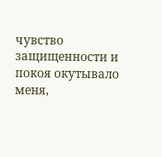чувство защищенности и покоя окутывало меня,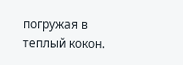погружая в теплый кокон.